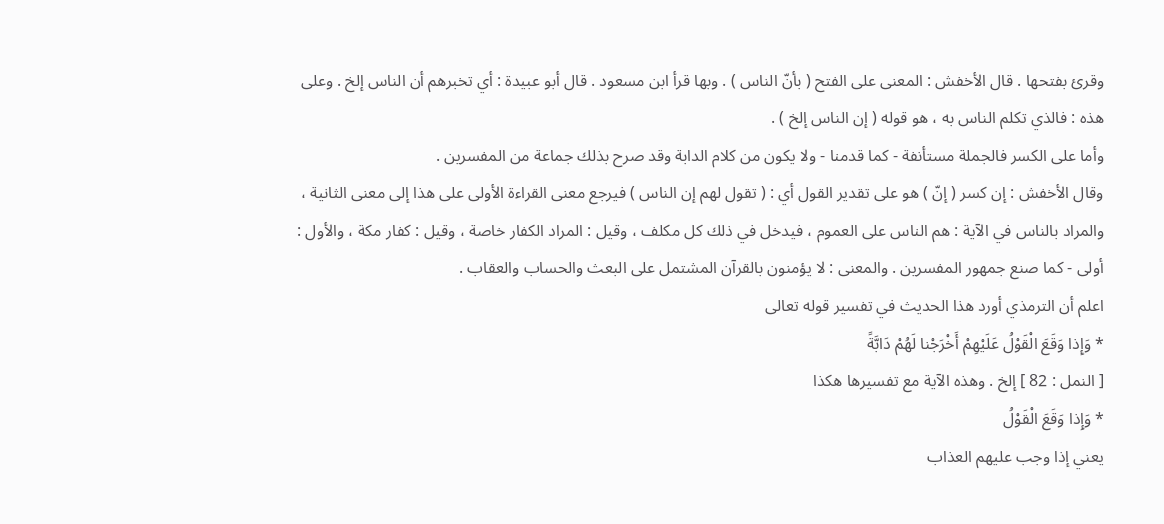وقرئ بفتحها . قال الأخفش : المعنى على الفتح ( بأنّ الناس ) . وبها قرأ ابن مسعود . قال أبو عبيدة : أي تخبرهم أن الناس إلخ . وعلى هذه : فالذي تكلم الناس به ، هو قوله ( إن الناس إلخ ) .
وأما على الكسر فالجملة مستأنفة - كما قدمنا - ولا يكون من كلام الدابة وقد صرح بذلك جماعة من المفسرين .
وقال الأخفش : إن كسر ( إنّ ) هو على تقدير القول أي : ( تقول لهم إن الناس ) فيرجع معنى القراءة الأولى على هذا إلى معنى الثانية ، والمراد بالناس في الآية : هم الناس على العموم ، فيدخل في ذلك كل مكلف ، وقيل : المراد الكفار خاصة ، وقيل : كفار مكة ، والأول : أولى - كما صنع جمهور المفسرين . والمعنى : لا يؤمنون بالقرآن المشتمل على البعث والحساب والعقاب .
اعلم أن الترمذي أورد هذا الحديث في تفسير قوله تعالى
* وَإِذا وَقَعَ الْقَوْلُ عَلَيْهِمْ أَخْرَجْنا لَهُمْ دَابَّةً
[ النمل : 82 ] إلخ . وهذه الآية مع تفسيرها هكذا
* وَإِذا وَقَعَ الْقَوْلُ
يعني إذا وجب عليهم العذاب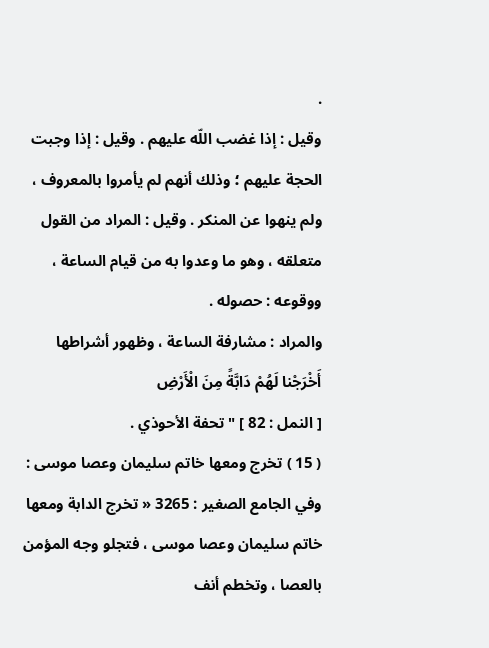.
وقيل : إذا غضب اللّه عليهم . وقيل : إذا وجبت الحجة عليهم ؛ وذلك أنهم لم يأمروا بالمعروف ، ولم ينهوا عن المنكر . وقيل : المراد من القول متعلقه ، وهو ما وعدوا به من قيام الساعة ، ووقوعه : حصوله .
والمراد : مشارفة الساعة ، وظهور أشراطها
أَخْرَجْنا لَهُمْ دَابَّةً مِنَ الْأَرْضِ
[ النمل : 82 ] " تحفة الأحوذي .
( 15 ) تخرج ومعها خاتم سليمان وعصا موسى :
وفي الجامع الصغير : 3265 « تخرج الدابة ومعها خاتم سليمان وعصا موسى ، فتجلو وجه المؤمن بالعصا ، وتخطم أنف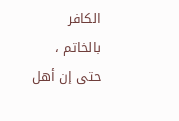الكافر بالخاتم ، حتى إن أهل